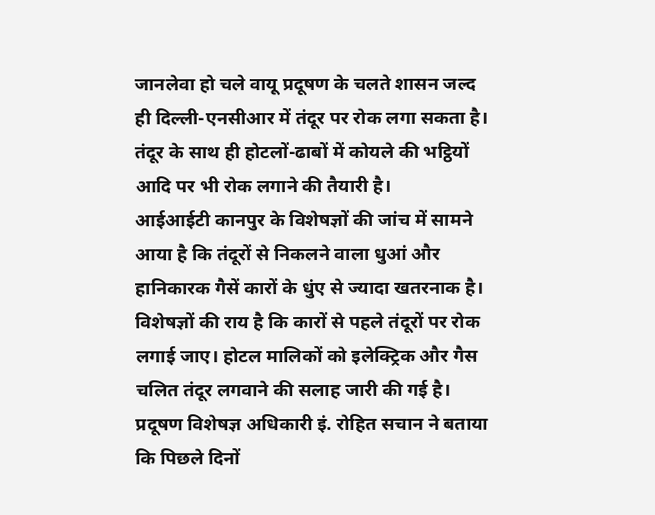जानलेवा हो चले वायू प्रदूषण के चलते शासन जल्द ही दिल्ली-एनसीआर में तंदूर पर रोक लगा सकता है। तंदूर के साथ ही होटलों-ढाबों में कोयले की भट्ठियों आदि पर भी रोक लगाने की तैयारी है।
आईआईटी कानपुर के विशेषज्ञों की जांच में सामने आया है कि तंदूरों से निकलने वाला धुआं और हानिकारक गैसें कारों के धुंए से ज्यादा खतरनाक है।
विशेषज्ञों की राय है कि कारों से पहले तंदूरों पर रोक लगाई जाए। होटल मालिकों को इलेक्ट्रिक और गैस चलित तंदूर लगवाने की सलाह जारी की गई है।
प्रदूषण विशेषज्ञ अधिकारी इं. रोहित सचान ने बताया कि पिछले दिनों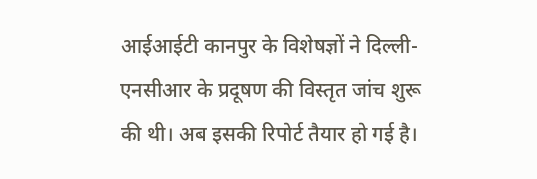आईआईटी कानपुर के विशेषज्ञों ने दिल्ली-एनसीआर के प्रदूषण की विस्तृत जांच शुरू की थी। अब इसकी रिपोर्ट तैयार हो गई है।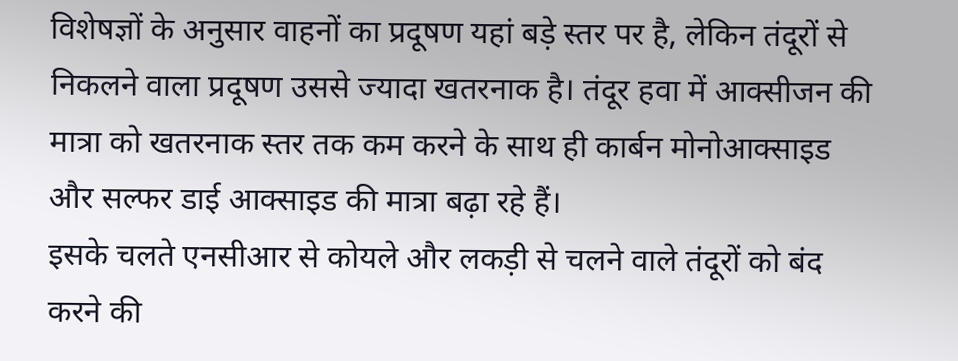विशेषज्ञों के अनुसार वाहनों का प्रदूषण यहां बड़े स्तर पर है, लेकिन तंदूरों से निकलने वाला प्रदूषण उससे ज्यादा खतरनाक है। तंदूर हवा में आक्सीजन की मात्रा को खतरनाक स्तर तक कम करने के साथ ही कार्बन मोनोआक्साइड और सल्फर डाई आक्साइड की मात्रा बढ़ा रहे हैं।
इसके चलते एनसीआर से कोयले और लकड़ी से चलने वाले तंदूरों को बंद करने की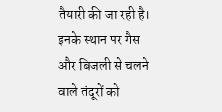तैयारी की जा रही है। इनके स्थान पर गैस और बिजली से चलने वाले तंदूरों को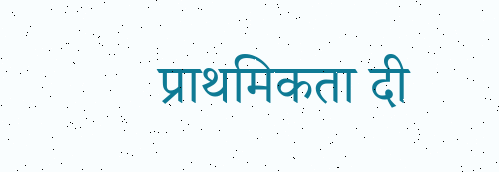प्राथमिकता दी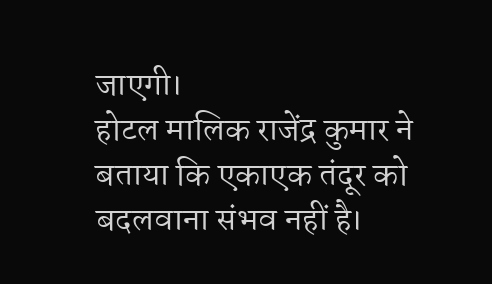जाएगी।
होटल मालिक राजेंद्र कुमार ने बताया कि एकाएक तंदूर को बदलवाना संभव नहीं है।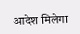आदेश मिलेगा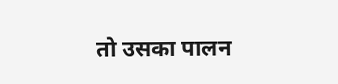तो उसका पालन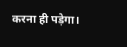करना ही पड़ेगा।